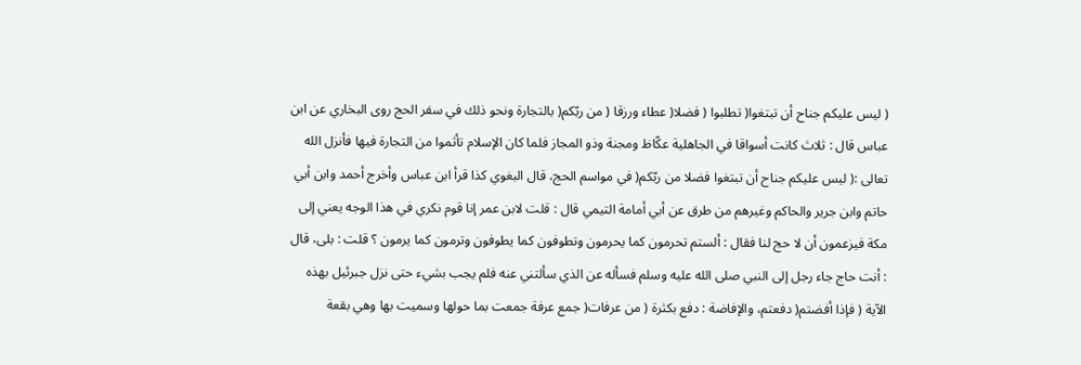( ليس عليكم جناح أن تبتغوا( تطلبوا ( فضلا( عطاء ورزقا ( من ربّكم( بالتجارة ونحو ذلك في سفر الحج روى البخاري عن ابن عباس قال : ثلاث كانت أسواقا في الجاهلية عكّاظ ومجنة وذو المجاز فلما كان الإسلام تأثموا من التجارة فيها فأنزل الله تعالى :( ليس عليكم جناح أن تبتغوا فضلا من ربّكم( في مواسم الحج، قال البغوي كذا قرأ ابن عباس وأخرج أحمد وابن أبي حاتم وابن جرير والحاكم وغيرهم من طرق عن أبي أمامة التيمي قال : قلت لابن عمر إنا قوم نكري في هذا الوجه يعني إلى مكة فيزعمون أن لا حج لنا فقال : ألستم تحرمون كما يحرمون وتطوفون كما يطوفون وترمون كما يرمون ؟ قلت : بلى، قال : أنت حاج جاء رجل إلى النبي صلى الله عليه وسلم فسأله عن الذي سألتني عنه فلم يجب بشيء حتى نزل جبرئيل بهذه الآية ( فإذا أفضتم( دفعتم، والإفاضة : دفع بكثرة ( من عرفات( جمع عرفة جمعت بما حولها وسميت بها وهي بقعة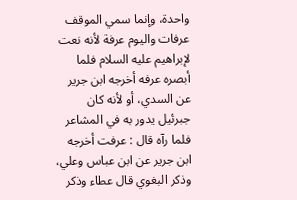واحدة، وإنما سمي الموقف عرفات واليوم عرفة لأنه نعت لإبراهيم عليه السلام فلما أبصره عرفه أخرجه ابن جرير عن السدي، أو لأنه كان جبرئيل يدور به في المشاعر فلما رآه قال : عرفت أخرجه ابن جرير عن ابن عباس وعلي، وذكر البغوي قال عطاء وذكر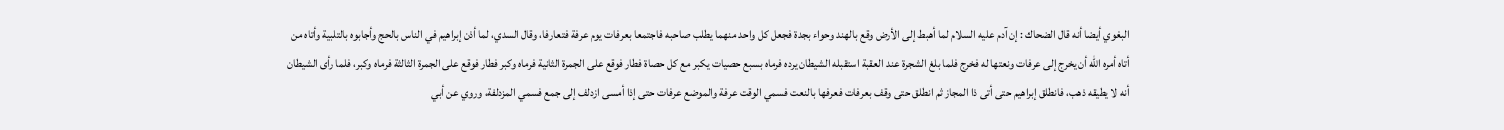البغوي أيضا أنه قال الضحاك : إن آدم عليه السلام لما أهبط إلى الأرض وقع بالهند وحواء بجدة فجعل كل واحد منهما يطلب صاحبه فاجتمعا بعرفات يوم عرفة فتعارفا، وقال السدي، لما أذن إبراهيم في الناس بالحج وأجابوه بالتلبية وأتاه من أتاه أمره الله أن يخرج إلى عرفات ونعتها له فخرج فلما بلغ الشجرة عند العقبة استقبله الشيطان يرده فرماه بسبع حصيات يكبر مع كل حصاة فطار فوقع على الجمرة الثانية فرماه وكبر فطار فوقع على الجمرة الثالثة فرماه وكبر، فلما رأى الشيطان أنه لا يطيقه ذهب، فانطلق إبراهيم حتى أتى ذا المجاز ثم انطلق حتى وقف بعرفات فعرفها بالنعت فسمي الوقت عرفة والموضع عرفات حتى إذا أمسى ازدلف إلى جمع فسمي المزدلفة، وروي عن أبي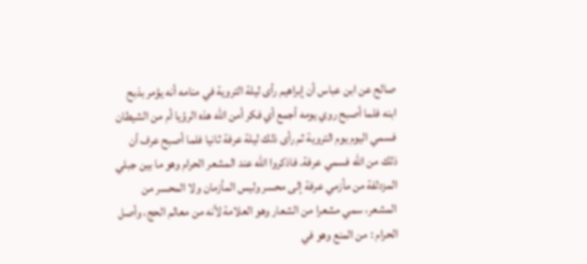صالح عن ابن عباس أن إبراهيم رأى ليلة التروية في منامه أنه يؤمر بذبح ابنه فلما أصبح روي يومه أجمع أي فكر أمن الله هذه الرؤيا أم من الشيطان فسمي اليوم يوم التروية ثم رأى ذلك ليلة عرفة ثانيا فلما أصبح عرف أن ذلك من الله فسمي عرفة. فاذكروا الله عند المشعر الحرام وهو ما بين جبلي المزدلفة من مأزمي عرفة إلى محسر وليس المأزمان ولا المحسر من المشعر، سمي مشعرا من الشعار وهو العلامة لأنه من معالم الحج، وأصل الحرام : من المنع وهو في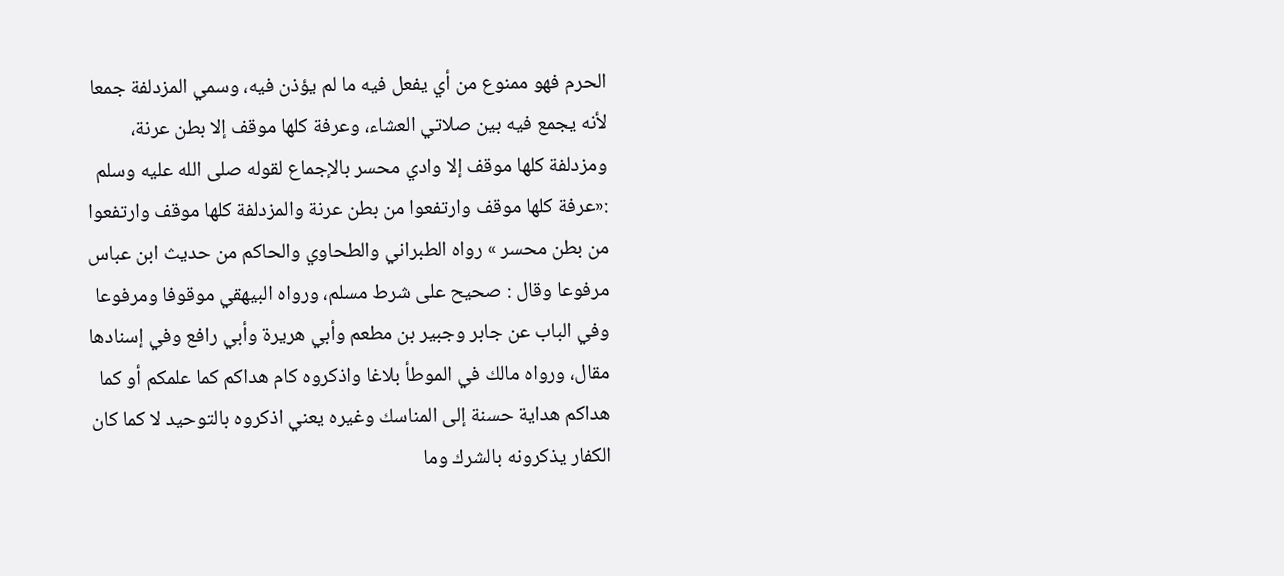الحرم فهو ممنوع من أي يفعل فيه ما لم يؤذن فيه، وسمي المزدلفة جمعا لأنه يجمع فيه بين صلاتي العشاء، وعرفة كلها موقف إلا بطن عرنة، ومزدلفة كلها موقف إلا وادي محسر بالإجماع لقوله صلى الله عليه وسلم :«عرفة كلها موقف وارتفعوا من بطن عرنة والمزدلفة كلها موقف وارتفعوا من بطن محسر » رواه الطبراني والطحاوي والحاكم من حديث ابن عباس مرفوعا وقال : صحيح على شرط مسلم، ورواه البيهقي موقوفا ومرفوعا وفي الباب عن جابر وجبير بن مطعم وأبي هريرة وأبي رافع وفي إسنادها مقال، ورواه مالك في الموطأ بلاغا واذكروه كام هداكم كما علمكم أو كما هداكم هداية حسنة إلى المناسك وغيره يعني اذكروه بالتوحيد لا كما كان الكفار يذكرونه بالشرك وما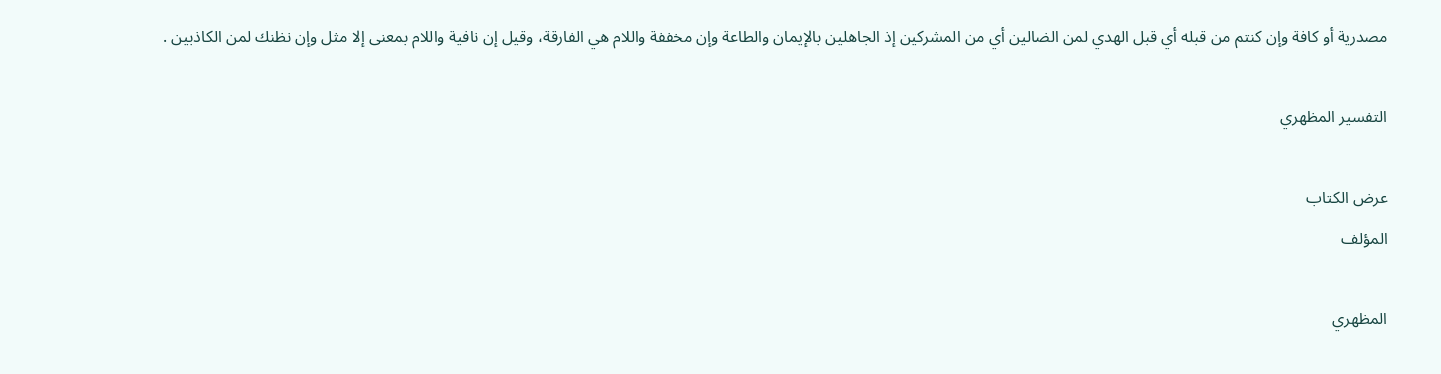مصدرية أو كافة وإن كنتم من قبله أي قبل الهدي لمن الضالين أي من المشركين إذ الجاهلين بالإيمان والطاعة وإن مخففة واللام هي الفارقة، وقيل إن نافية واللام بمعنى إلا مثل وإن نظنك لمن الكاذبين .

التفسير المظهري

عرض الكتاب
المؤلف

المظهري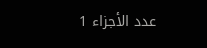عدد الأجزاء 1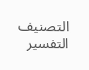التصنيف التفسير